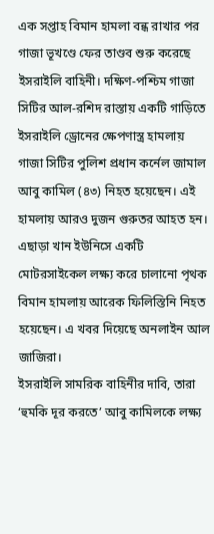এক সপ্তাহ বিমান হামলা বন্ধ রাখার পর গাজা ভূখণ্ডে ফের তাণ্ডব শুরু করেছে ইসরাইলি বাহিনী। দক্ষিণ-পশ্চিম গাজা সিটির আল-রশিদ রাস্তায় একটি গাড়িতে ইসরাইলি ড্রোনের ক্ষেপণাস্ত্র হামলায় গাজা সিটির পুলিশ প্রধান কর্নেল জামাল আবু কামিল (৪৩) নিহত হয়েছেন। এই হামলায় আরও দুজন গুরুতর আহত হন। এছাড়া খান ইউনিসে একটি মোটরসাইকেল লক্ষ্য করে চালানো পৃথক বিমান হামলায় আরেক ফিলিস্তিনি নিহত হয়েছেন। এ খবর দিয়েছে অনলাইন আল জাজিরা।
ইসরাইলি সামরিক বাহিনীর দাবি, তারা ‘হুমকি দূর করতে’ আবু কামিলকে লক্ষ্য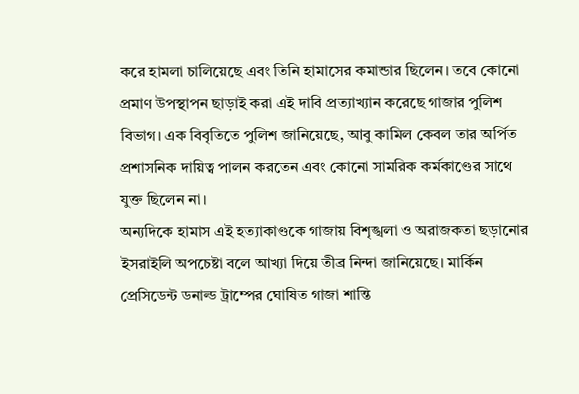করে হামলা চালিয়েছে এবং তিনি হামাসের কমান্ডার ছিলেন। তবে কোনো প্রমাণ উপস্থাপন ছাড়াই করা এই দাবি প্রত্যাখ্যান করেছে গাজার পুলিশ বিভাগ। এক বিবৃতিতে পুলিশ জানিয়েছে, আবু কামিল কেবল তার অর্পিত প্রশাসনিক দায়িত্ব পালন করতেন এবং কোনো সামরিক কর্মকাণ্ডের সাথে যুক্ত ছিলেন না।
অন্যদিকে হামাস এই হত্যাকাণ্ডকে গাজায় বিশৃঙ্খলা ও অরাজকতা ছড়ানোর ইসরাইলি অপচেষ্টা বলে আখ্যা দিয়ে তীব্র নিন্দা জানিয়েছে। মার্কিন প্রেসিডেন্ট ডনাল্ড ট্রাম্পের ঘোষিত গাজা শান্তি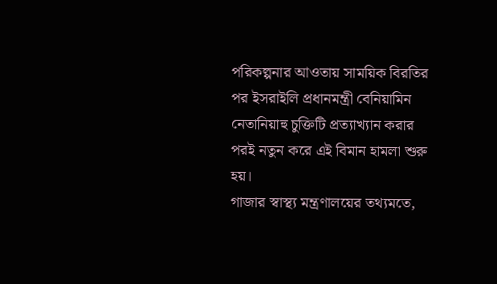পরিকল্পনার আওতায় সাময়িক বিরতির পর ইসরাইলি প্রধানমন্ত্রী বেনিয়ামিন নেতানিয়াহু চুক্তিটি প্রত্যাখ্যান করার পরই নতুন করে এই বিমান হামলা শুরু হয়।
গাজার স্বাস্থ্য মন্ত্রণালয়ের তথ্যমতে,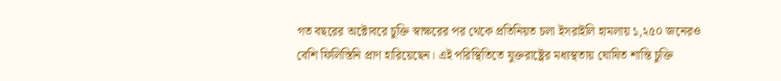গত বছরের অক্টোবরে চুক্তি স্বাক্ষরের পর থেকে প্রতিনিয়ত চলা ইসরাইলি হামলায় ১,২৫০ জনেরও বেশি ফিলিস্তিনি প্রাণ হারিয়েছেন। এই পরিস্থিতিতে যুক্তরাষ্ট্রের মধ্যস্থতায় ঘোষিত শান্তি চুক্তি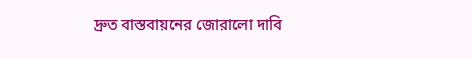দ্রুত বাস্তবায়নের জোরালো দাবি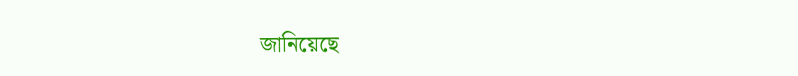জানিয়েছে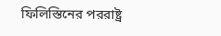ফিলিস্তিনের পররাষ্ট্র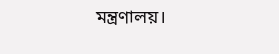মন্ত্রণালয়।